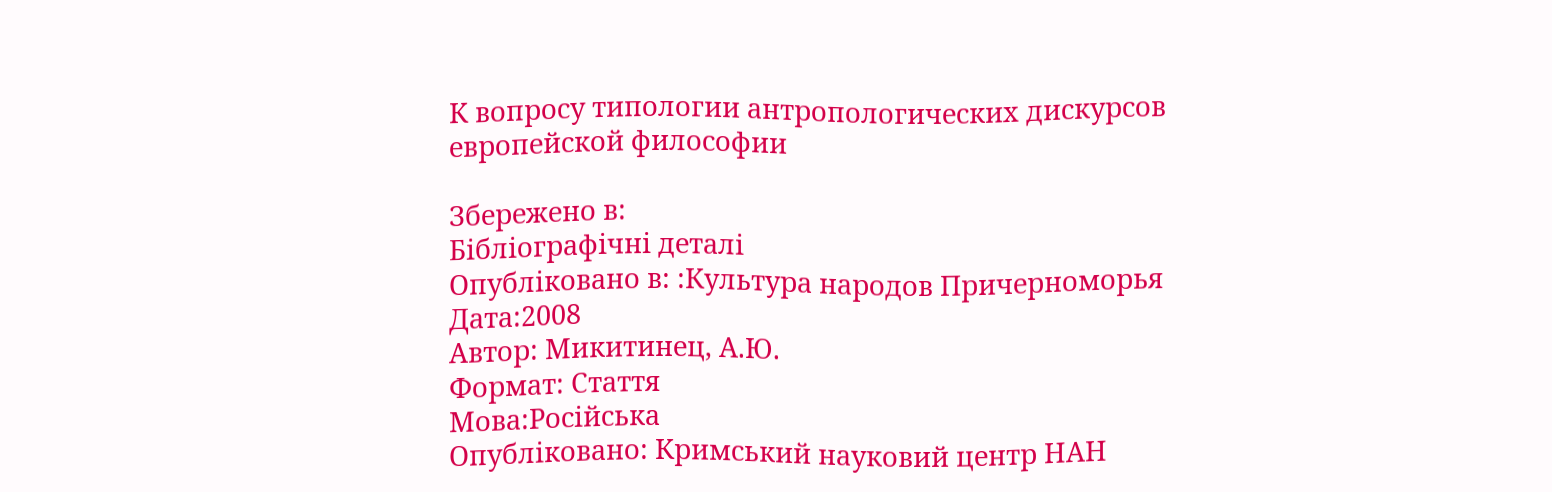К вопросу типологии антропологических дискурсов европейской философии

Збережено в:
Бібліографічні деталі
Опубліковано в: :Культура народов Причерноморья
Дата:2008
Автор: Микитинец, А.Ю.
Формат: Стаття
Мова:Російська
Опубліковано: Кримський науковий центр НАН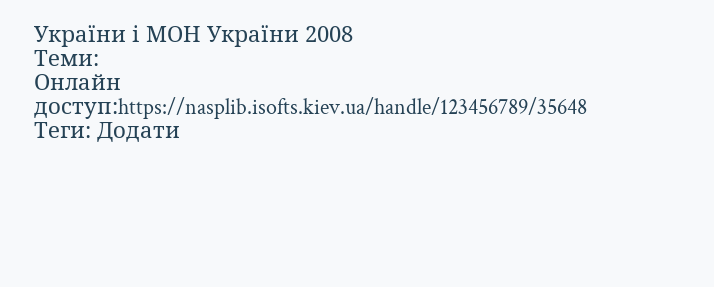України і МОН України 2008
Теми:
Онлайн доступ:https://nasplib.isofts.kiev.ua/handle/123456789/35648
Теги: Додати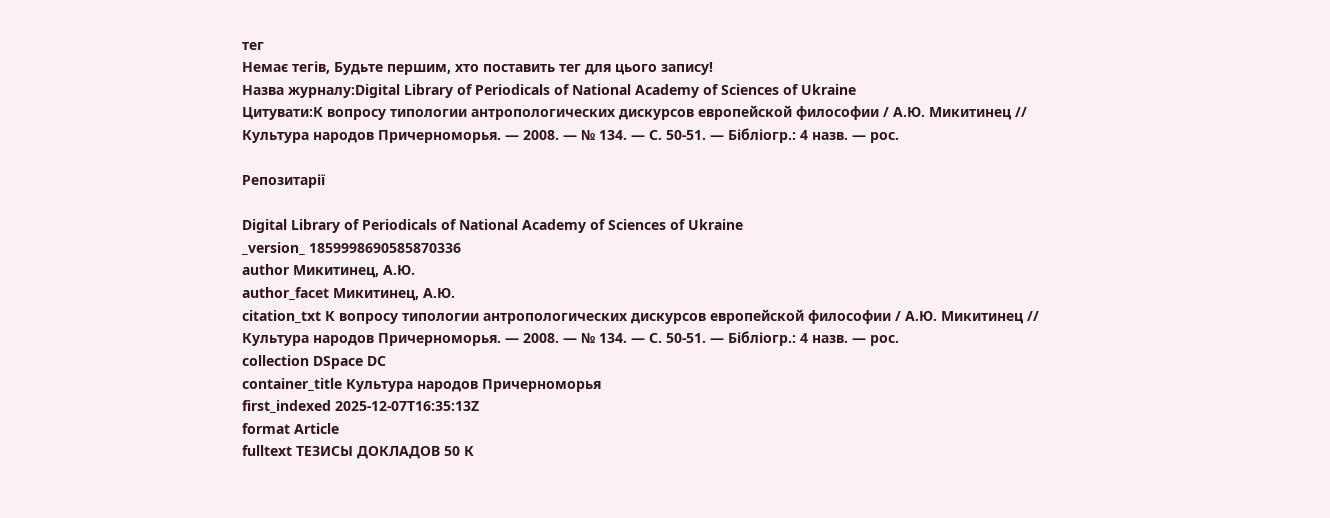тег
Немає тегів, Будьте першим, хто поставить тег для цього запису!
Назва журналу:Digital Library of Periodicals of National Academy of Sciences of Ukraine
Цитувати:К вопросу типологии антропологических дискурсов европейской философии / А.Ю. Микитинец // Культура народов Причерноморья. — 2008. — № 134. — С. 50-51. — Бібліогр.: 4 назв. — рос.

Репозитарії

Digital Library of Periodicals of National Academy of Sciences of Ukraine
_version_ 1859998690585870336
author Микитинец, А.Ю.
author_facet Микитинец, А.Ю.
citation_txt К вопросу типологии антропологических дискурсов европейской философии / А.Ю. Микитинец // Культура народов Причерноморья. — 2008. — № 134. — С. 50-51. — Бібліогр.: 4 назв. — рос.
collection DSpace DC
container_title Культура народов Причерноморья
first_indexed 2025-12-07T16:35:13Z
format Article
fulltext ТЕЗИСЫ ДОКЛАДОВ 50 К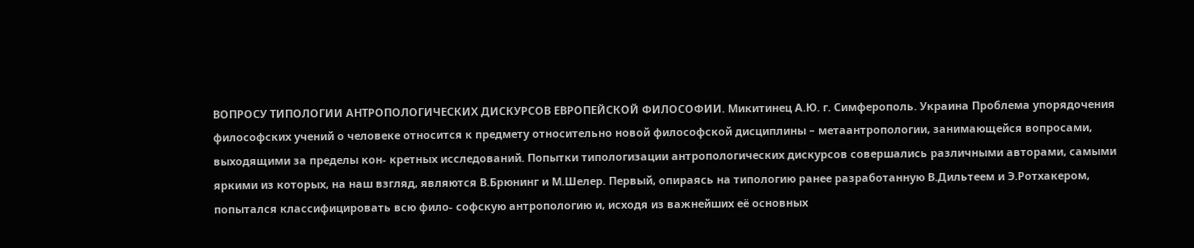ВОПРОСУ ТИПОЛОГИИ АНТРОПОЛОГИЧЕСКИХ ДИСКУРСОВ ЕВРОПЕЙСКОЙ ФИЛОСОФИИ. Микитинец А.Ю. г. Симферополь. Украина Проблема упорядочения философских учений о человеке относится к предмету относительно новой философской дисциплины – метаантропологии, занимающейся вопросами, выходящими за пределы кон- кретных исследований. Попытки типологизации антропологических дискурсов совершались различными авторами, самыми яркими из которых, на наш взгляд, являются В.Брюнинг и М.Шелер. Первый, опираясь на типологию ранее разработанную В.Дильтеем и Э.Ротхакером, попытался классифицировать всю фило- софскую антропологию и, исходя из важнейших её основных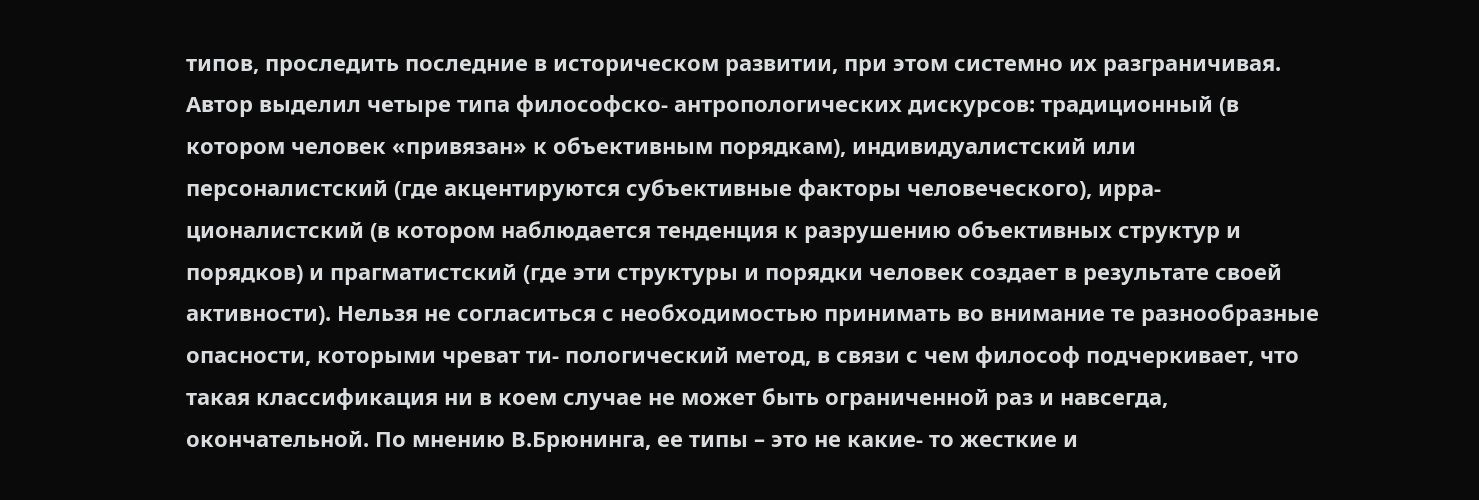типов, проследить последние в историческом развитии, при этом системно их разграничивая. Автор выделил четыре типа философско- антропологических дискурсов: традиционный (в котором человек «привязан» к объективным порядкам), индивидуалистский или персоналистский (где акцентируются субъективные факторы человеческого), ирра- ционалистский (в котором наблюдается тенденция к разрушению объективных структур и порядков) и прагматистский (где эти структуры и порядки человек создает в результате своей активности). Нельзя не согласиться с необходимостью принимать во внимание те разнообразные опасности, которыми чреват ти- пологический метод, в связи с чем философ подчеркивает, что такая классификация ни в коем случае не может быть ограниченной раз и навсегда, окончательной. По мнению В.Брюнинга, ее типы – это не какие- то жесткие и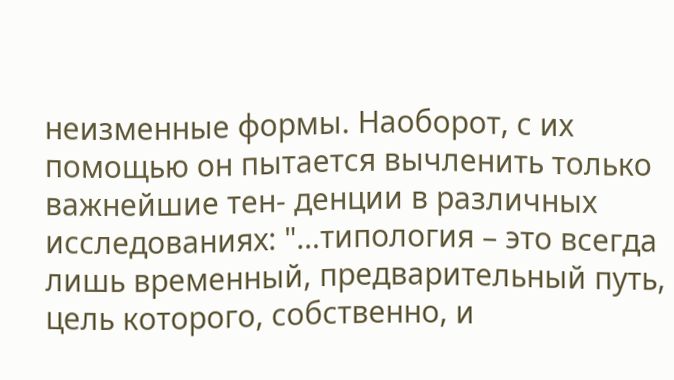неизменные формы. Наоборот, с их помощью он пытается вычленить только важнейшие тен- денции в различных исследованиях: "…типология – это всегда лишь временный, предварительный путь, цель которого, собственно, и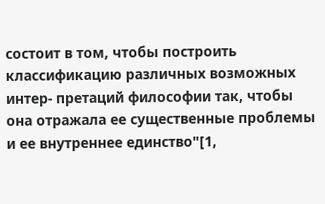состоит в том, чтобы построить классификацию различных возможных интер- претаций философии так, чтобы она отражала ее существенные проблемы и ее внутреннее единство"[1,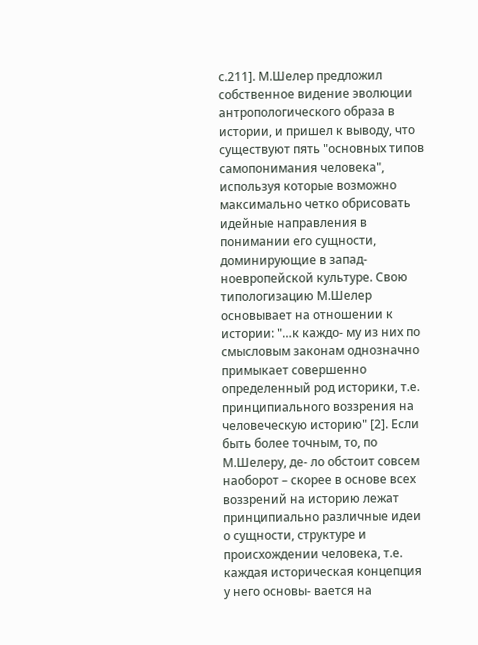с.211]. М.Шелер предложил собственное видение эволюции антропологического образа в истории, и пришел к выводу, что существуют пять "основных типов самопонимания человека", используя которые возможно максимально четко обрисовать идейные направления в понимании его сущности, доминирующие в запад- ноевропейской культуре. Свою типологизацию М.Шелер основывает на отношении к истории: "…к каждо- му из них по смысловым законам однозначно примыкает совершенно определенный род историки, т.е. принципиального воззрения на человеческую историю" [2]. Если быть более точным, то, по М.Шелеру, де- ло обстоит совсем наоборот – скорее в основе всех воззрений на историю лежат принципиально различные идеи о сущности, структуре и происхождении человека, т.е. каждая историческая концепция у него основы- вается на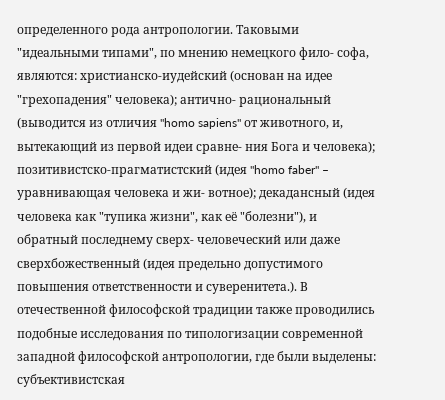определенного рода антропологии. Таковыми "идеальными типами", по мнению немецкого фило- софа, являются: христианско-иудейский (основан на идее "грехопадения" человека); антично- рациональный (выводится из отличия "homo sapiens" от животного, и, вытекающий из первой идеи сравне- ния Бога и человека); позитивистско-прагматистский (идея "homo faber" – уравнивающая человека и жи- вотное); декадансный (идея человека как "тупика жизни", как её "болезни"), и обратный последнему сверх- человеческий или даже сверхбожественный (идея предельно допустимого повышения ответственности и суверенитета.). В отечественной философской традиции также проводились подобные исследования по типологизации современной западной философской антропологии, где были выделены: субъективистская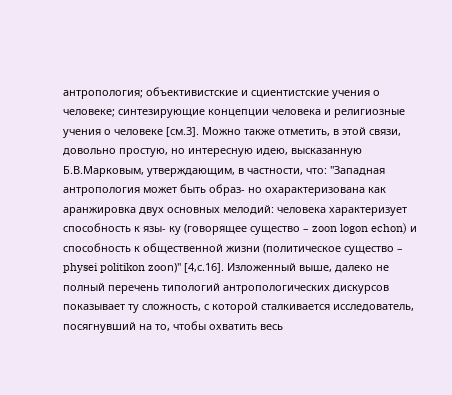антропология; объективистские и сциентистские учения о человеке; синтезирующие концепции человека и религиозные учения о человеке [см.3]. Можно также отметить, в этой связи, довольно простую, но интересную идею, высказанную Б.В.Марковым, утверждающим, в частности, что: "Западная антропология может быть образ- но охарактеризована как аранжировка двух основных мелодий: человека характеризует способность к язы- ку (говорящее существо – zoon logon echon) и способность к общественной жизни (политическое существо – physei politikon zoоn)" [4,с.16]. Изложенный выше, далеко не полный перечень типологий антропологических дискурсов показывает ту сложность, с которой сталкивается исследователь, посягнувший на то, чтобы охватить весь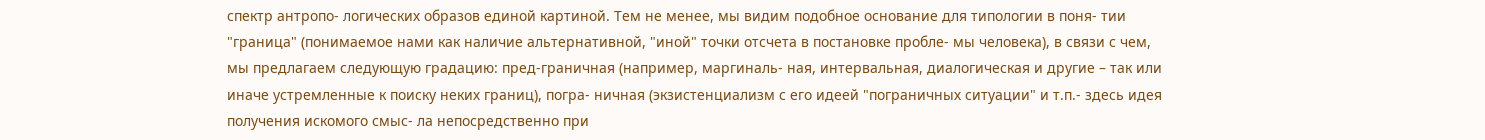спектр антропо- логических образов единой картиной. Тем не менее, мы видим подобное основание для типологии в поня- тии "граница" (понимаемое нами как наличие альтернативной, "иной" точки отсчета в постановке пробле- мы человека), в связи с чем, мы предлагаем следующую градацию: пред-граничная (например, маргиналь- ная, интервальная, диалогическая и другие – так или иначе устремленные к поиску неких границ), погра- ничная (экзистенциализм с его идеей "пограничных ситуации" и т.п.- здесь идея получения искомого смыс- ла непосредственно при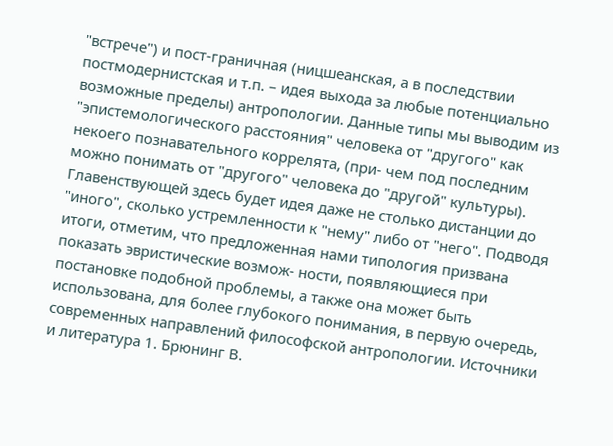"встрече") и пост-граничная (ницшеанская, а в последствии постмодернистская и т.п. – идея выхода за любые потенциально возможные пределы) антропологии. Данные типы мы выводим из "эпистемологического расстояния" человека от "другого" как некоего познавательного коррелята, (при- чем под последним можно понимать от "другого" человека до "другой" культуры). Главенствующей здесь будет идея даже не столько дистанции до "иного", сколько устремленности к "нему" либо от "него". Подводя итоги, отметим, что предложенная нами типология призвана показать эвристические возмож- ности, появляющиеся при постановке подобной проблемы, а также она может быть использована, для более глубокого понимания, в первую очередь, современных направлений философской антропологии. Источники и литература 1. Брюнинг В.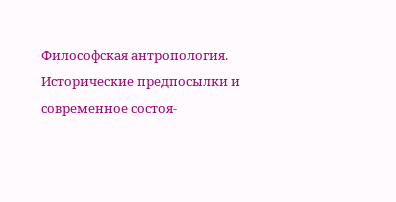Философская антропология. Исторические предпосылки и современное состоя-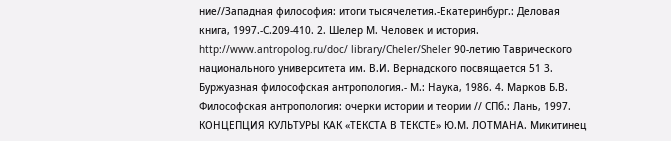ние//Западная философия: итоги тысячелетия.-Екатеринбург.: Деловая книга, 1997.-С.209-410. 2. Шелер М. Человек и история. http://www.antropolog.ru/doc/ library/Cheler/Sheler 90-летию Таврического национального университета им. В.И. Вернадского посвящается 51 3. Буржуазная философская антропология.- М.: Наука, 1986. 4. Марков Б.В. Философская антропология: очерки истории и теории // СПб.: Лань, 1997. КОНЦЕПЦИЯ КУЛЬТУРЫ КАК «ТЕКСТА В ТЕКСТЕ» Ю.М. ЛОТМАНА. Микитинец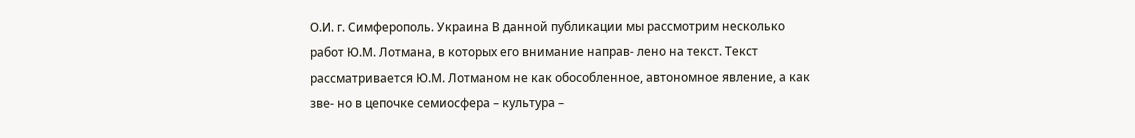О.И. г. Симферополь. Украина В данной публикации мы рассмотрим несколько работ Ю.М. Лотмана, в которых его внимание направ- лено на текст. Текст рассматривается Ю.М. Лотманом не как обособленное, автономное явление, а как зве- но в цепочке семиосфера – культура –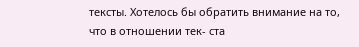тексты. Хотелось бы обратить внимание на то, что в отношении тек- ста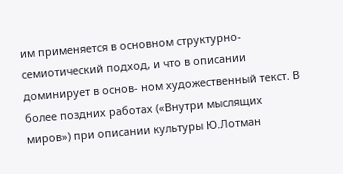им применяется в основном структурно-семиотический подход, и что в описании доминирует в основ- ном художественный текст. В более поздних работах («Внутри мыслящих миров») при описании культуры Ю.Лотман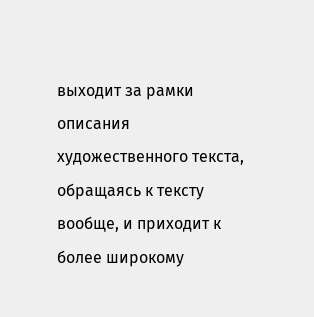выходит за рамки описания художественного текста, обращаясь к тексту вообще, и приходит к более широкому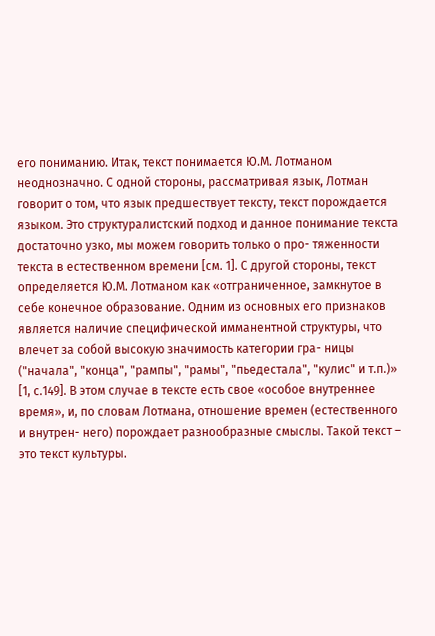его пониманию. Итак, текст понимается Ю.М. Лотманом неоднозначно. С одной стороны, рассматривая язык, Лотман говорит о том, что язык предшествует тексту, текст порождается языком. Это структуралистский подход и данное понимание текста достаточно узко, мы можем говорить только о про- тяженности текста в естественном времени [см. 1]. С другой стороны, текст определяется Ю.М. Лотманом как «отграниченное, замкнутое в себе конечное образование. Одним из основных его признаков является наличие специфической имманентной структуры, что влечет за собой высокую значимость категории гра- ницы ("начала", "конца", "рампы", "рамы", "пьедестала", "кулис" и т.п.)» [1, с.149]. В этом случае в тексте есть свое «особое внутреннее время», и, по словам Лотмана, отношение времен (естественного и внутрен- него) порождает разнообразные смыслы. Такой текст – это текст культуры.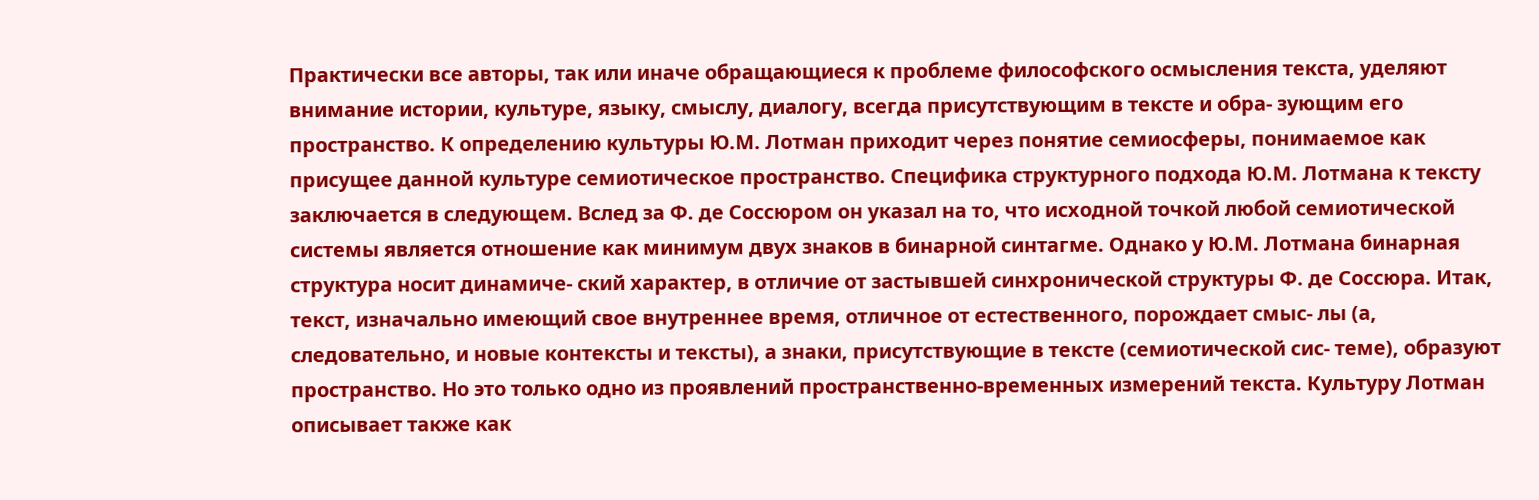Практически все авторы, так или иначе обращающиеся к проблеме философского осмысления текста, уделяют внимание истории, культуре, языку, смыслу, диалогу, всегда присутствующим в тексте и обра- зующим его пространство. К определению культуры Ю.М. Лотман приходит через понятие семиосферы, понимаемое как присущее данной культуре семиотическое пространство. Специфика структурного подхода Ю.М. Лотмана к тексту заключается в следующем. Вслед за Ф. де Соссюром он указал на то, что исходной точкой любой семиотической системы является отношение как минимум двух знаков в бинарной синтагме. Однако у Ю.М. Лотмана бинарная структура носит динамиче- ский характер, в отличие от застывшей синхронической структуры Ф. де Соссюра. Итак, текст, изначально имеющий свое внутреннее время, отличное от естественного, порождает смыс- лы (а, следовательно, и новые контексты и тексты), а знаки, присутствующие в тексте (семиотической сис- теме), образуют пространство. Но это только одно из проявлений пространственно-временных измерений текста. Культуру Лотман описывает также как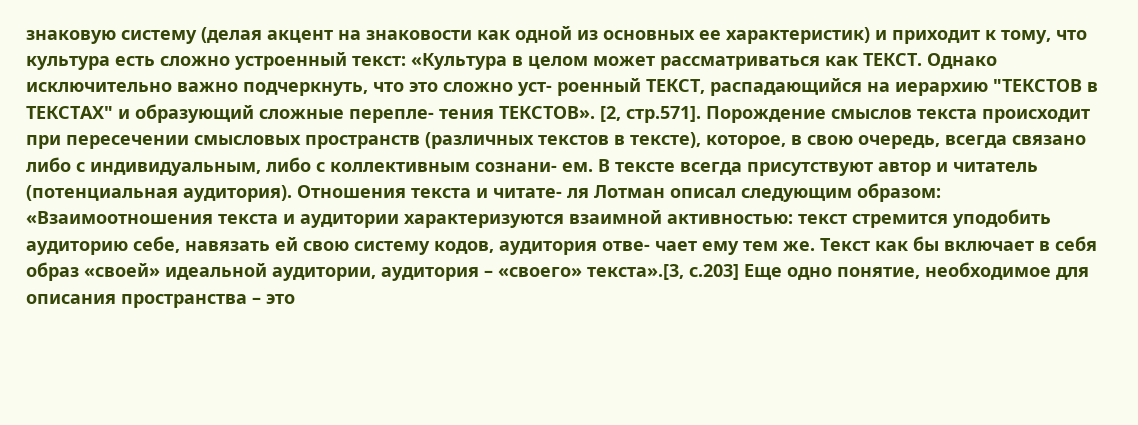знаковую систему (делая акцент на знаковости как одной из основных ее характеристик) и приходит к тому, что культура есть сложно устроенный текст: «Культура в целом может рассматриваться как ТЕКСТ. Однако исключительно важно подчеркнуть, что это сложно уст- роенный ТЕКСТ, распадающийся на иерархию "ТЕКСТОВ в ТЕКСТАХ" и образующий сложные перепле- тения ТЕКСТОВ». [2, стр.571]. Порождение смыслов текста происходит при пересечении смысловых пространств (различных текстов в тексте), которое, в свою очередь, всегда связано либо с индивидуальным, либо с коллективным сознани- ем. В тексте всегда присутствуют автор и читатель (потенциальная аудитория). Отношения текста и читате- ля Лотман описал следующим образом: «Взаимоотношения текста и аудитории характеризуются взаимной активностью: текст стремится уподобить аудиторию себе, навязать ей свою систему кодов, аудитория отве- чает ему тем же. Текст как бы включает в себя образ «своей» идеальной аудитории, аудитория – «своего» текста».[3, с.203] Еще одно понятие, необходимое для описания пространства – это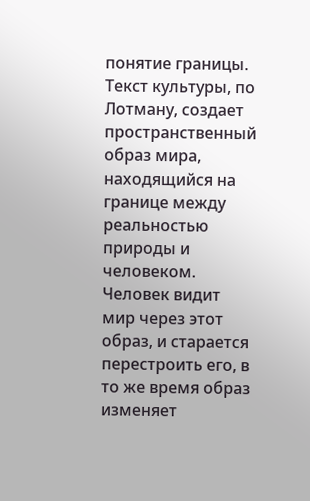понятие границы. Текст культуры, по Лотману, создает пространственный образ мира, находящийся на границе между реальностью природы и человеком. Человек видит мир через этот образ, и старается перестроить его, в то же время образ изменяет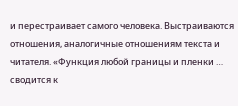и перестраивает самого человека. Выстраиваются отношения, аналогичные отношениям текста и читателя. «Функция любой границы и пленки … сводится к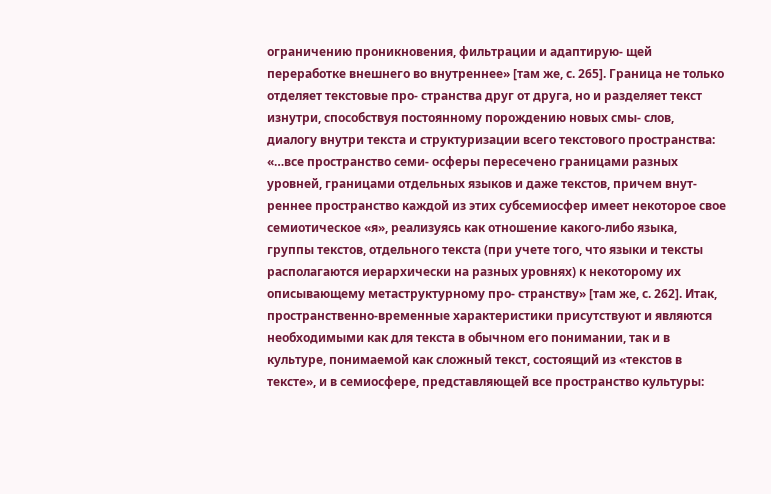ограничению проникновения, фильтрации и адаптирую- щей переработке внешнего во внутреннее» [там же, с. 265]. Граница не только отделяет текстовые про- странства друг от друга, но и разделяет текст изнутри, способствуя постоянному порождению новых смы- слов, диалогу внутри текста и структуризации всего текстового пространства: «…все пространство семи- осферы пересечено границами разных уровней, границами отдельных языков и даже текстов, причем внут- реннее пространство каждой из этих субсемиосфер имеет некоторое свое семиотическое «я», реализуясь как отношение какого-либо языка, группы текстов, отдельного текста (при учете того, что языки и тексты располагаются иерархически на разных уровнях) к некоторому их описывающему метаструктурному про- странству» [там же, с. 262]. Итак, пространственно-временные характеристики присутствуют и являются необходимыми как для текста в обычном его понимании, так и в культуре, понимаемой как сложный текст, состоящий из «текстов в тексте», и в семиосфере, представляющей все пространство культуры: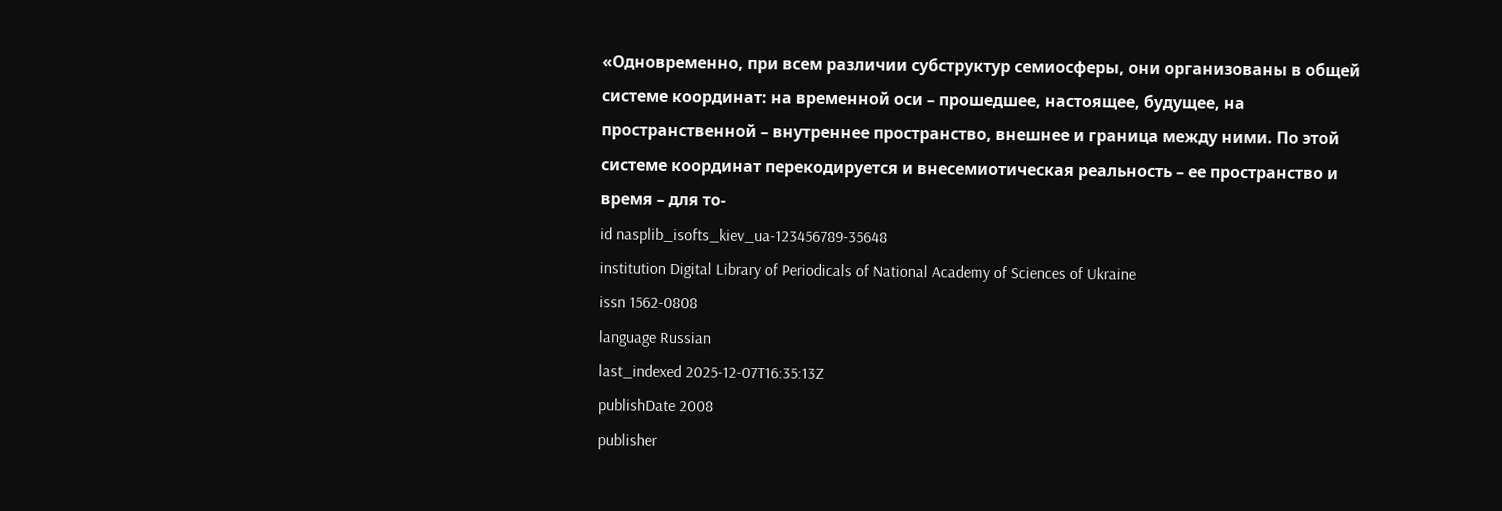«Одновременно, при всем различии субструктур семиосферы, они организованы в общей системе координат: на временной оси – прошедшее, настоящее, будущее, на пространственной – внутреннее пространство, внешнее и граница между ними. По этой системе координат перекодируется и внесемиотическая реальность – ее пространство и время – для то-
id nasplib_isofts_kiev_ua-123456789-35648
institution Digital Library of Periodicals of National Academy of Sciences of Ukraine
issn 1562-0808
language Russian
last_indexed 2025-12-07T16:35:13Z
publishDate 2008
publisher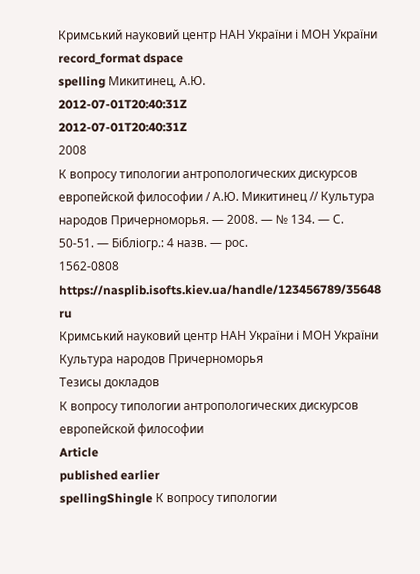Кримський науковий центр НАН України і МОН України
record_format dspace
spelling Микитинец, А.Ю.
2012-07-01T20:40:31Z
2012-07-01T20:40:31Z
2008
К вопросу типологии антропологических дискурсов европейской философии / А.Ю. Микитинец // Культура народов Причерноморья. — 2008. — № 134. — С. 50-51. — Бібліогр.: 4 назв. — рос.
1562-0808
https://nasplib.isofts.kiev.ua/handle/123456789/35648
ru
Кримський науковий центр НАН України і МОН України
Культура народов Причерноморья
Тезисы докладов
К вопросу типологии антропологических дискурсов европейской философии
Article
published earlier
spellingShingle К вопросу типологии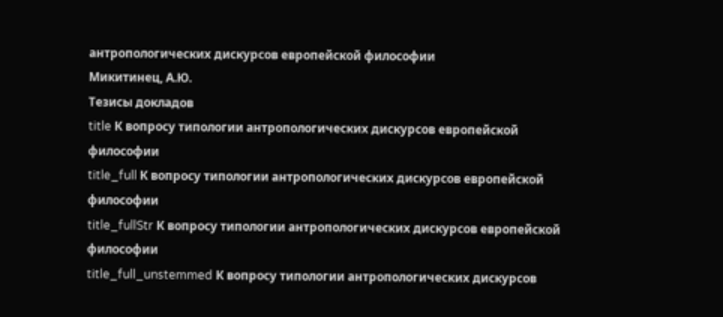антропологических дискурсов европейской философии
Микитинец, А.Ю.
Тезисы докладов
title К вопросу типологии антропологических дискурсов европейской философии
title_full К вопросу типологии антропологических дискурсов европейской философии
title_fullStr К вопросу типологии антропологических дискурсов европейской философии
title_full_unstemmed К вопросу типологии антропологических дискурсов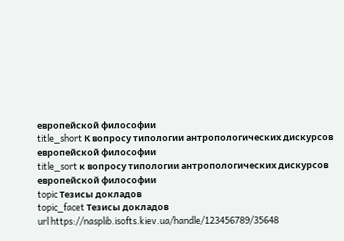европейской философии
title_short К вопросу типологии антропологических дискурсов европейской философии
title_sort к вопросу типологии антропологических дискурсов европейской философии
topic Тезисы докладов
topic_facet Тезисы докладов
url https://nasplib.isofts.kiev.ua/handle/123456789/35648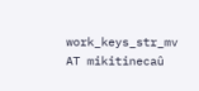work_keys_str_mv AT mikitinecaû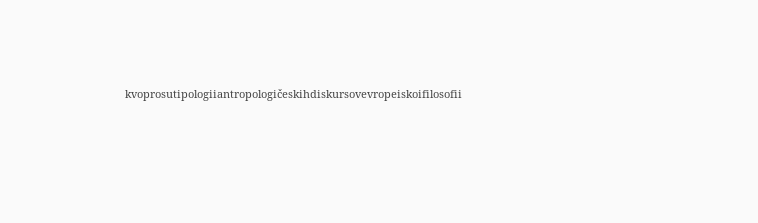kvoprosutipologiiantropologičeskihdiskursovevropeiskoifilosofii